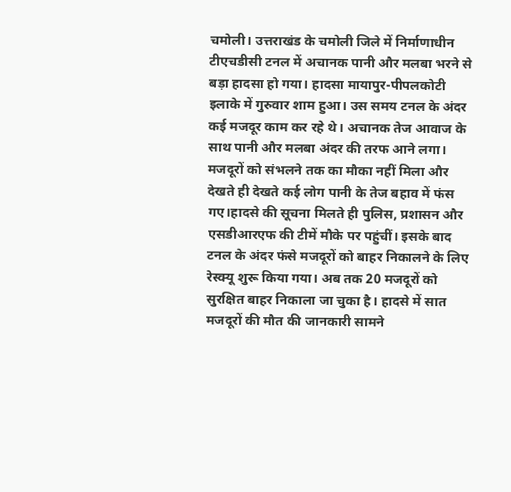चमोली। उत्तराखंड के चमोली जिले में निर्माणाधीन टीएचडीसी टनल में अचानक पानी और मलबा भरने से बड़ा हादसा हो गया। हादसा मायापुर-पीपलकोटी इलाके में गुरुवार शाम हुआ। उस समय टनल के अंदर कई मजदूर काम कर रहे थे। अचानक तेज आवाज के साथ पानी और मलबा अंदर की तरफ आने लगा। मजदूरों को संभलने तक का मौका नहीं मिला और देखते ही देखते कई लोग पानी के तेज बहाव में फंस गए।हादसे की सूचना मिलते ही पुलिस, प्रशासन और एसडीआरएफ की टीमें मौके पर पहुंचीं। इसके बाद टनल के अंदर फंसे मजदूरों को बाहर निकालने के लिए रेस्क्यू शुरू किया गया। अब तक 20 मजदूरों को सुरक्षित बाहर निकाला जा चुका है। हादसे में सात मजदूरों की मौत की जानकारी सामने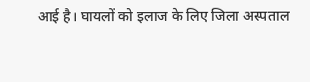आई है। घायलों को इलाज के लिए जिला अस्पताल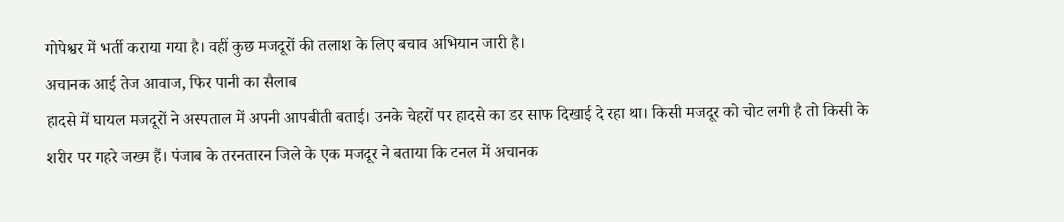गोपेश्वर में भर्ती कराया गया है। वहीं कुछ मजदूरों की तलाश के लिए बचाव अभियान जारी है।
अचानक आई तेज आवाज, फिर पानी का सैलाब
हादसे में घायल मजदूरों ने अस्पताल में अपनी आपबीती बताई। उनके चेहरों पर हादसे का डर साफ दिखाई दे रहा था। किसी मजदूर को चोट लगी है तो किसी के शरीर पर गहरे जख्म हैं। पंजाब के तरनतारन जिले के एक मजदूर ने बताया कि टनल में अचानक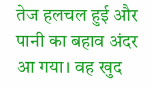तेज हलचल हुई और पानी का बहाव अंदर आ गया। वह खुद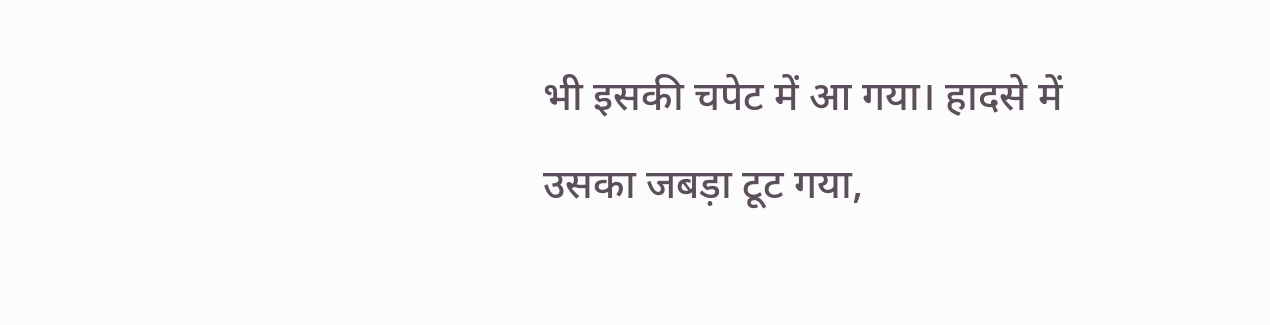भी इसकी चपेट में आ गया। हादसे में उसका जबड़ा टूट गया,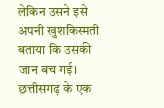लेकिन उसने इसे अपनी खुशकिस्मती बताया कि उसकी जान बच गई। छत्तीसगढ़ के एक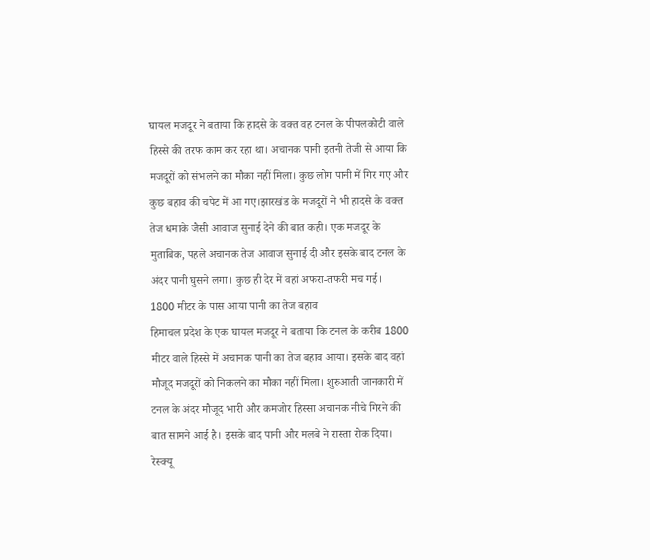घायल मजदूर ने बताया कि हादसे के वक्त वह टनल के पीपलकोटी वाले हिस्से की तरफ काम कर रहा था। अचानक पानी इतनी तेजी से आया कि मजदूरों को संभलने का मौका नहीं मिला। कुछ लोग पानी में गिर गए और कुछ बहाव की चपेट में आ गए।झारखंड के मजदूरों ने भी हादसे के वक्त तेज धमाके जैसी आवाज सुनाई देने की बात कही। एक मजदूर के मुताबिक, पहले अचानक तेज आवाज सुनाई दी और इसके बाद टनल के अंदर पानी घुसने लगा। कुछ ही देर में वहां अफरा-तफरी मच गई।
1800 मीटर के पास आया पानी का तेज बहाव
हिमाचल प्रदेश के एक घायल मजदूर ने बताया कि टनल के करीब 1800 मीटर वाले हिस्से में अचानक पानी का तेज बहाव आया। इसके बाद वहां मौजूद मजदूरों को निकलने का मौका नहीं मिला। शुरुआती जानकारी में टनल के अंदर मौजूद भारी और कमजोर हिस्सा अचानक नीचे गिरने की बात सामने आई है। इसके बाद पानी और मलबे ने रास्ता रोक दिया। रेस्क्यू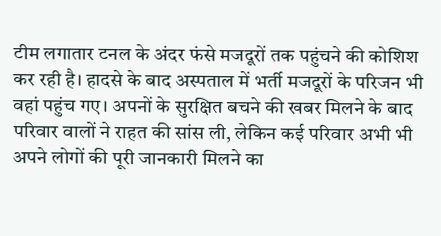टीम लगातार टनल के अंदर फंसे मजदूरों तक पहुंचने की कोशिश कर रही है। हादसे के बाद अस्पताल में भर्ती मजदूरों के परिजन भी वहां पहुंच गए। अपनों के सुरक्षित बचने की खबर मिलने के बाद परिवार वालों ने राहत की सांस ली, लेकिन कई परिवार अभी भी अपने लोगों की पूरी जानकारी मिलने का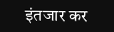इंतजार कर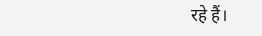रहे हैं।